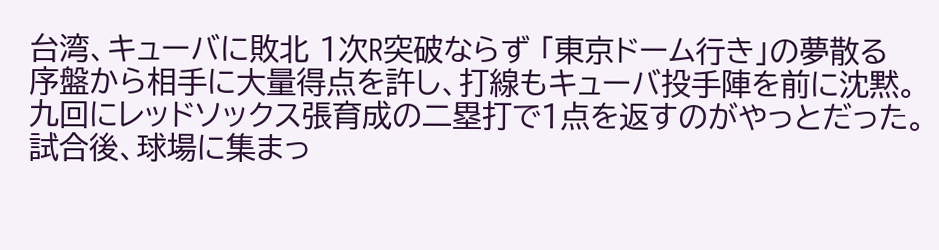台湾、キューバに敗北 1次R突破ならず 「東京ドーム行き」の夢散る
序盤から相手に大量得点を許し、打線もキューバ投手陣を前に沈黙。九回にレッドソックス張育成の二塁打で1点を返すのがやっとだった。
試合後、球場に集まっ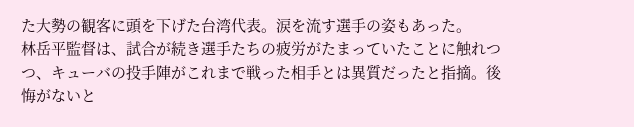た大勢の観客に頭を下げた台湾代表。涙を流す選手の姿もあった。
林岳平監督は、試合が続き選手たちの疲労がたまっていたことに触れつつ、キューバの投手陣がこれまで戦った相手とは異質だったと指摘。後悔がないと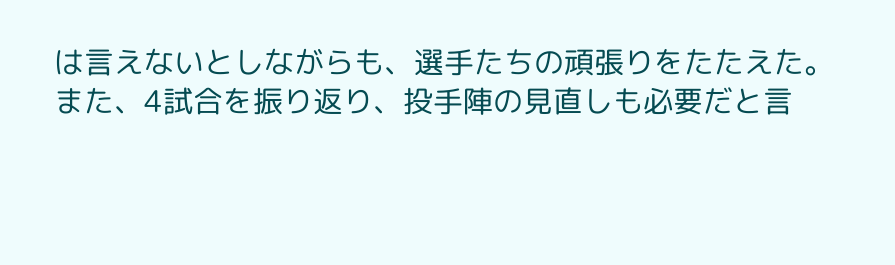は言えないとしながらも、選手たちの頑張りをたたえた。
また、4試合を振り返り、投手陣の見直しも必要だと言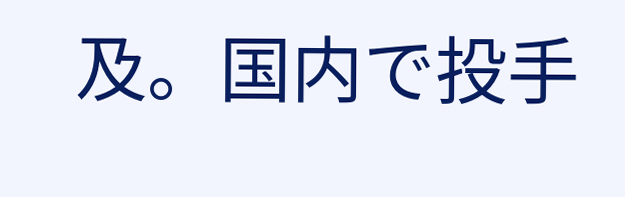及。国内で投手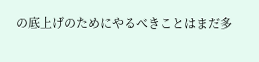の底上げのためにやるべきことはまだ多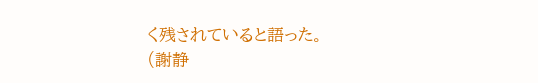く残されていると語った。
(謝静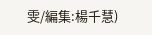雯/編集:楊千慧)